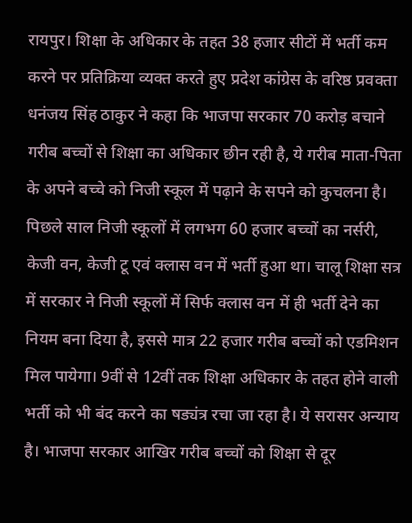रायपुर। शिक्षा के अधिकार के तहत 38 हजार सीटों में भर्ती कम करने पर प्रतिक्रिया व्यक्त करते हुए प्रदेश कांग्रेस के वरिष्ठ प्रवक्ता धनंजय सिंह ठाकुर ने कहा कि भाजपा सरकार 70 करोड़ बचाने गरीब बच्चों से शिक्षा का अधिकार छीन रही है, ये गरीब माता-पिता के अपने बच्चे को निजी स्कूल में पढ़ाने के सपने को कुचलना है। पिछले साल निजी स्कूलों में लगभग 60 हजार बच्चों का नर्सरी, केजी वन, केजी टू एवं क्लास वन में भर्ती हुआ था। चालू शिक्षा सत्र में सरकार ने निजी स्कूलों में सिर्फ क्लास वन में ही भर्ती देने का नियम बना दिया है, इससे मात्र 22 हजार गरीब बच्चों को एडमिशन मिल पायेगा। 9वीं से 12वीं तक शिक्षा अधिकार के तहत होने वाली भर्ती को भी बंद करने का षड्यंत्र रचा जा रहा है। ये सरासर अन्याय है। भाजपा सरकार आखिर गरीब बच्चों को शिक्षा से दूर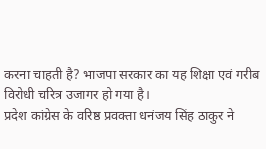करना चाहती है? भाजपा सरकार का यह शिक्षा एवं गरीब विरोधी चरित्र उजागर हो गया है।
प्रदेश कांग्रेस के वरिष्ठ प्रवक्ता धनंजय सिंह ठाकुर ने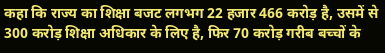कहा कि राज्य का शिक्षा बजट लगभग 22 हजार 466 करोड़ है, उसमें से 300 करोड़ शिक्षा अधिकार के लिए है, फिर 70 करोड़ गरीब बच्चों के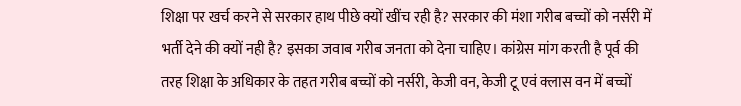शिक्षा पर खर्च करने से सरकार हाथ पीछे क्यों खींच रही है? सरकार की मंशा गरीब बच्चों को नर्सरी में भर्ती देने की क्यों नही है? इसका जवाब गरीब जनता को देना चाहिए। कांग्रेस मांग करती है पूर्व की तरह शिक्षा के अधिकार के तहत गरीब बच्चों को नर्सरी, केजी वन, केजी टू एवं क्लास वन में बच्चों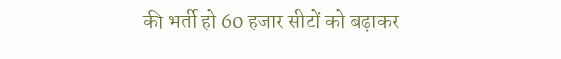की भर्ती हो 60 हजार सीटों को बढ़ाकर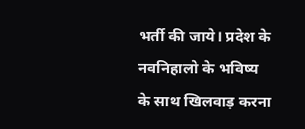भर्ती की जाये। प्रदेश के नवनिहालो के भविष्य के साथ खिलवाड़ करना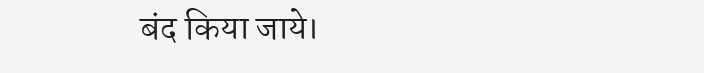बंद किया जाये।